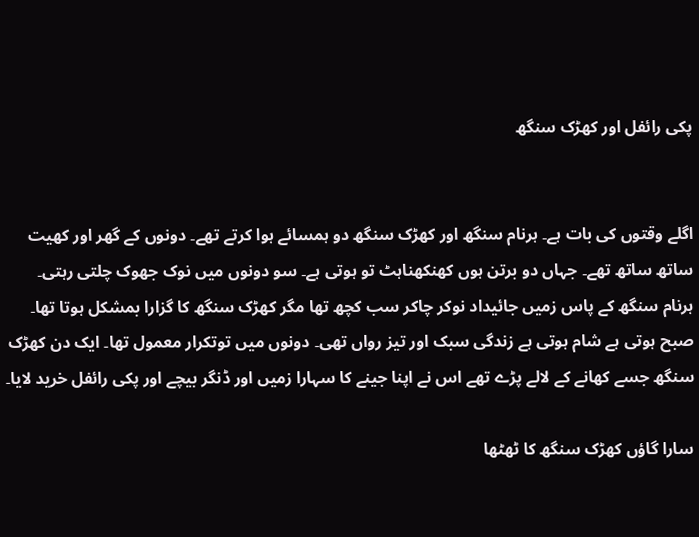پکی رائفل اور کھڑک سنگھ


اگلے وقتوں کی بات ہے۔ ہرنام سنگھ اور کھڑک سنگھ دو ہمسائے ہوا کرتے تھے۔ دونوں کے گھر اور کھیت ساتھ ساتھ تھے۔ جہاں دو برتن ہوں کھنکھناہٹ تو ہوتی ہے۔ سو دونوں میں نوک جھوک چلتی رہتی۔ ہرنام سنگھ کے پاس زمیں جائیداد نوکر چاکر سب کچھ تھا مگر کھڑک سنگھ کا گزارا بمشکل ہوتا تھا۔ صبح ہوتی ہے شام ہوتی ہے زندگی سبک اور تیز رواں تھی۔ دونوں میں توتکرار معمول تھا۔ ایک دن کھڑک سنگھ جسے کھانے کے لالے پڑے تھے اس نے اپنا جینے کا سہارا زمیں اور ڈنگر بیچے اور پکی رائفل خرید لایا۔

سارا گاؤں کھڑک سنگھ کا ٹھٹھا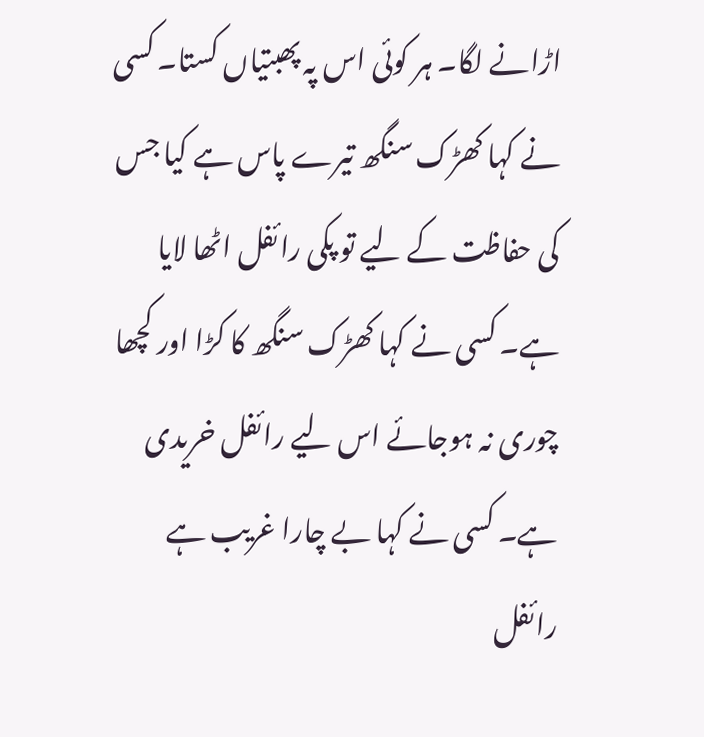اڑانے لگا۔ ہر کوئی اس پہ پھبتیاں کستا۔ کسی نے کہا کھڑک سنگھ تیرے پاس ہے کیا جس کی حفاظت کے لیے تو پکی رائفل اٹھا لایا ہے۔ کسی نے کہا کھڑک سنگھ کا کڑا اور کچھا چوری نہ ہوجائے اس لیے رائفل خریدی ہے۔ کسی نے کہا بے چارا غریب ہے رائفل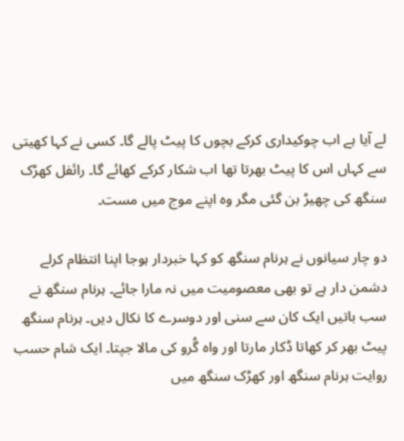لے آیا ہے اب چوکیداری کرکے بچوں کا پیٹ پالے گا۔ کسی نے کہا کھیتی سے کہاں اس کا پیٹ بھرتا تھا اب شکار کرکے کھائے گا۔ رائفل کھڑک سنگھ کی چھیڑ بن گئی مگر وہ اپنے موج میں مست۔

دو چار سیانوں نے ہرنام سنگھ کو کہا خبردار ہوجا اپنا انتظام کرلے دشمن دار ہے تو بھی معصومیت میں نہ مارا جائے۔ ہرنام سنگھ نے سب باتیں ایک کان سے سنی اور دوسرے کا نکال دیں۔ ہرنام سنگھ پیٹ بھر کر کھاتا ڈکار مارتا اور واہ گُرو کی مالا جپتا۔ ایک شام حسب روایت ہرنام سنگھ اور کھڑک سنگھ میں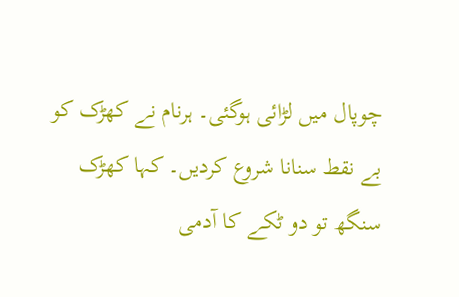چوپال میں لڑائی ہوگئی۔ ہرنام نے کھڑک کو بے نقط سنانا شروع کردیں۔ کہا کھڑک سنگھ تو دو ٹکے کا آدمی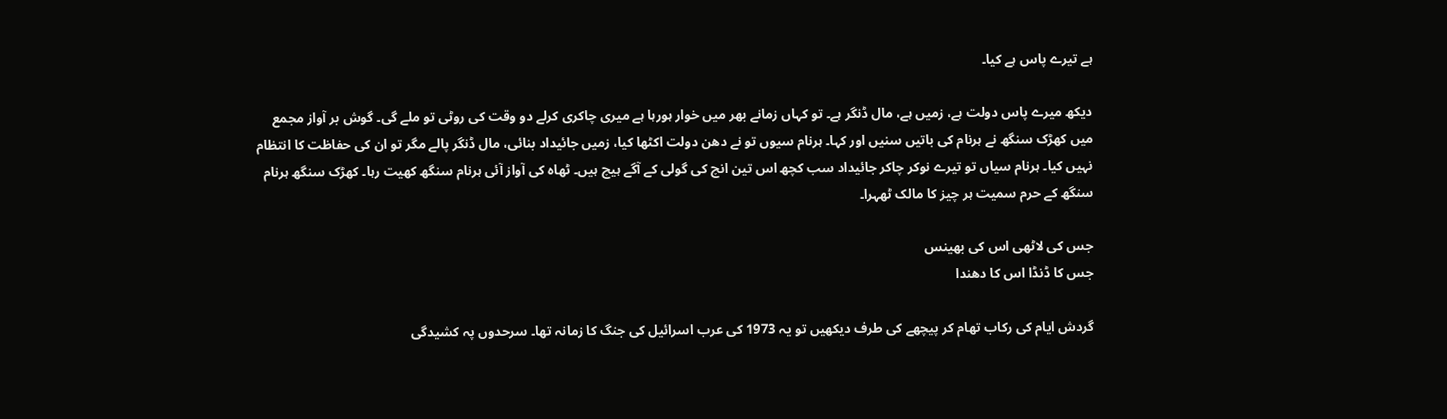ہے تیرے پاس ہے کیا۔

دیکھ میرے پاس دولت ہے، زمیں ہے، مال ڈنگر ہے۔ تو کہاں زمانے بھر میں خوار ہورہا ہے میری چاکری کرلے دو وقت کی روٹی تو ملے گی۔ گوش بر آواز مجمع میں کھڑک سنگھ نے ہرنام کی باتیں سنیں اور کہا۔ ہرنام سیوں تو نے دھن دولت اکٹھا کیا، زمیں جائیداد بنائی، مال ڈنگر پالے مگر تو ان کی حفاظت کا انتظام نہیں کیا۔ ہرنام سیاں تو تیرے نوکر چاکر جائیداد سب کچھ اس تین انچ کی گولی کے آگے ہیچ ہیں۔ ٹھاہ کی آواز آئی ہرنام سنگھ کھیت رہا۔ کھڑک سنگھ ہرنام سنگھ کے حرم سمیت ہر چیز کا مالک ٹھہرا۔

جس کی لاٹھی اس کی بھینس
جس کا ڈنڈا اس کا دھندا

گردش ایام کی رکاب تھام کر پیچھے کی طرف دیکھیں تو یہ 1973 کی عرب اسرائیل کی جنگ کا زمانہ تھا۔ سرحدوں پہ کشیدگی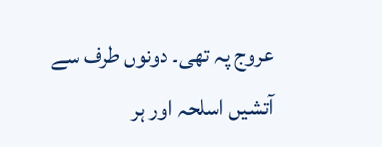عروج پہ تھی۔ دونوں طرف سے آتشیں اسلحہ اور ہر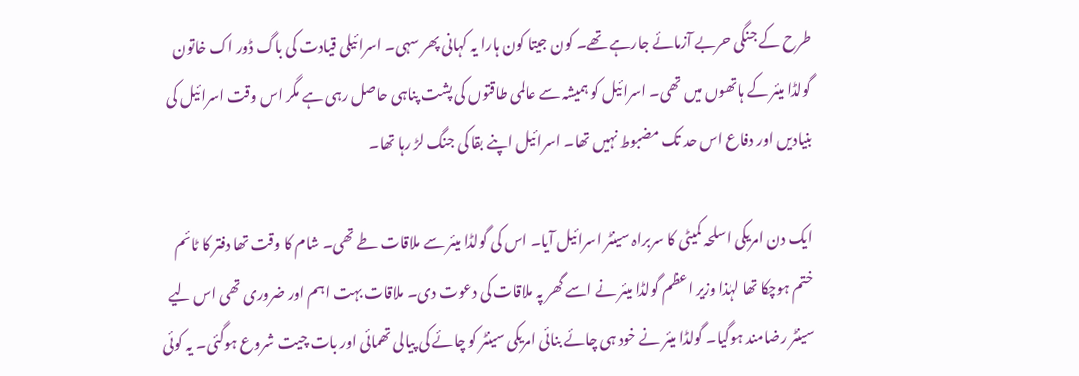طرح کے جنگی حربے آزمائے جارہے تھے۔ کون جیتا کون ہارا یہ کہانی پھر سہی۔ اسرائیلی قیادت کی باگ ڈور اک خاتون گولڈا میئر کے ہاتھوں میں تھی۔ اسرائیل کو ہمیشہ سے عالمی طاقتوں کی پشت پناہی حاصل رہی ہے مگر اس وقت اسرائیل کی بنیادیں اور دفاع اس حد تک مضبوط نہیں تھا۔ اسرائیل اپنے بقا کی جنگ لڑ رہا تھا۔

ایک دن امریکی اسلحہ کمیٹی کا سربراہ سینٹر اسرائیل آیا۔ اس کی گولڈا میئر سے ملاقات طے تھی۔ شام کا وقت تھا دفتر کا ٹائم ختم ہوچکا تھا لہٰذا وزیر اعظم گولڈا میئر نے اسے گھر پہ ملاقات کی دعوت دی۔ ملاقات بہت اہم اور ضروری تھی اس لیے سینٹر رضامند ہوگیا۔ گولڈا میئر نے خود ہی چائے بنائی امریکی سینٹر کو چائے کی پیالی تھمائی اور بات چیت شروع ہوگئی۔ یہ کوئی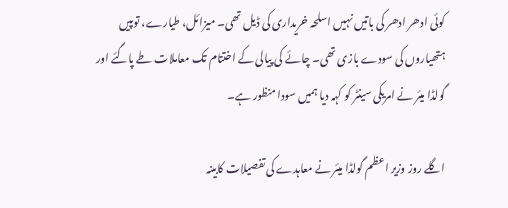کوئی ادھر ادھر کی باتیں نہیں اسلحہ خریداری کی ڈیل تھی۔ میزائل، طیارے، توپیں ہتھیاروں کی سودے بازی تھی۔ چائے کی پیالی کے اختتام تک معاملات طے پاگئے اور گولڈا میئر نے امریکی سینٹر کو کہہ دیا ہمیں سودا منظور ہے۔

اگلے روز وزیر اعظم گولڈا میئر نے معاہدے کی تفصیلات کابینہ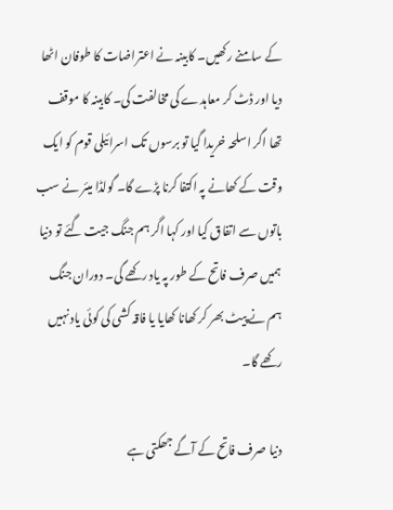کے سامنے رکھیں۔ کابینہ نے اعتراضات کا طوفان اٹھا دیا اور ڈٹ کر معاہدے کی مخالفت کی۔ کابینہ کا موقف تھا اگر اسلحہ خریدا گیا تو برسوں تک اسرائیلی قوم کو ایک وقت کے کھانے پہ اکتفا کرنا پڑے گا۔ گولڈا میئر نے سب باتوں سے اتفاق کیا اور کہا اگر ہم جنگ جیت گئے تو دنیا ہمیں صرف فاتح کے طور پہ یاد رکھے گی۔ دوران جنگ ہم نے پیٹ بھر کر کھانا کھایا یا فاقہ کشی کی کوئی یاد نہیں رکھے گا۔

دنیا صرف فاتح کے آگے جھکتی ہے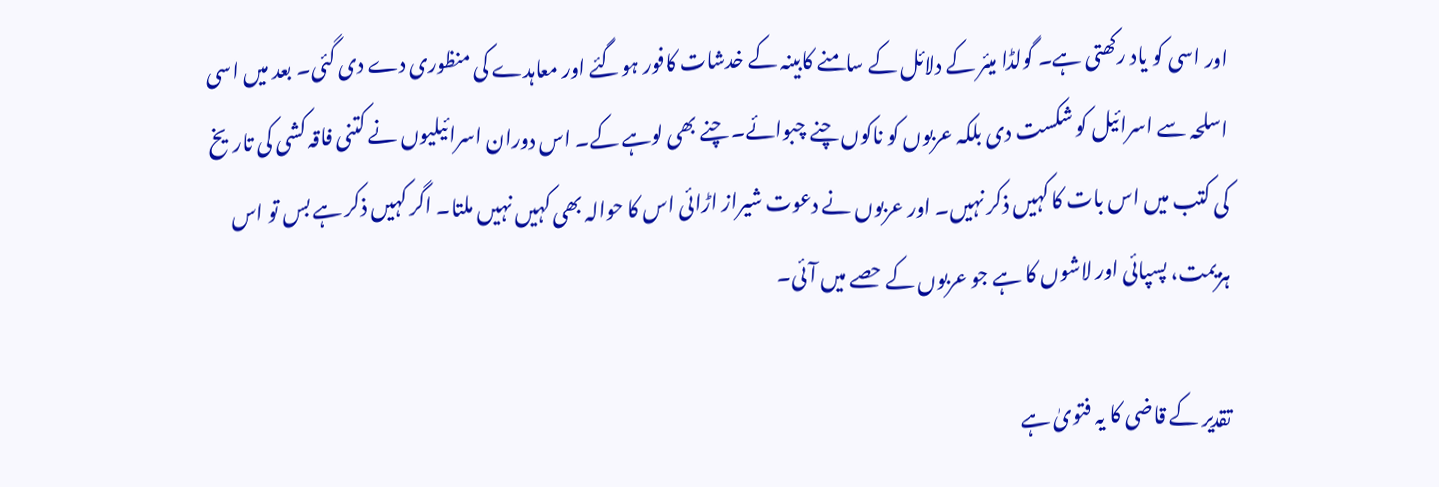اور اسی کو یاد رکھتی ہے۔ گولڈا میئر کے دلائل کے سامنے کابینہ کے خدشات کافور ہوگئے اور معاہدے کی منظوری دے دی گئی۔ بعد میں اسی اسلحہ سے اسرائیل کو شکست دی بلکہ عربوں کو ناکوں چنے چبوائے۔ چنے بھی لوہے کے۔ اس دوران اسرائیلیوں نے کتنی فاقہ کشی کی تاریخ کی کتب میں اس بات کا کہیں ذکر نہیں۔ اور عربوں نے دعوت شیراز اڑائی اس کا حوالہ بھی کہیں نہیں ملتا۔ اگر کہیں ذکر ہے بس تو اس ہزیمت، پسپائی اور لاشوں کا ہے جو عربوں کے حصے میں آئی۔

تقدیر کے قاضی کا یہ فتویٰ ہے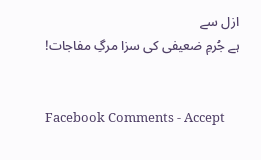ازل سے
ہے جُرمِ ضعیفی کی سزا مرگِ مفاجات!


Facebook Comments - Accept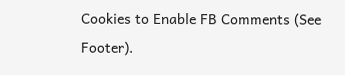Cookies to Enable FB Comments (See Footer).